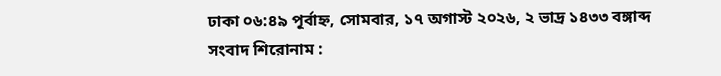ঢাকা ০৬:৪৯ পূর্বাহ্ন, সোমবার, ১৭ অগাস্ট ২০২৬, ২ ভাদ্র ১৪৩৩ বঙ্গাব্দ
সংবাদ শিরোনাম :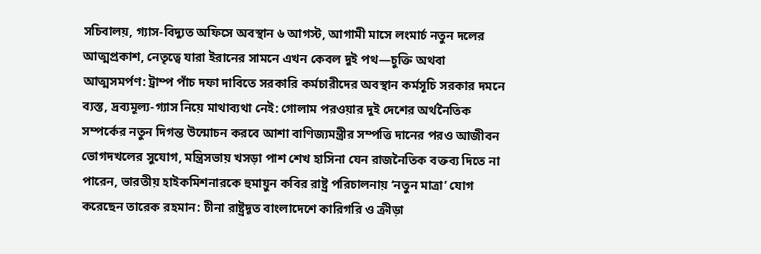সচিবালয়, গ্যাস-বিদ্যুত অফিসে অবস্থান ৬ আগস্ট, আগামী মাসে লংমার্চ নতুন দলের আত্মপ্রকাশ, নেতৃত্বে যারা ইরানের সামনে এখন কেবল দুই পথ—চুক্তি অথবা আত্মসমর্পণ: ট্রাম্প পাঁচ দফা দাবিতে সরকারি কর্মচারীদের অবস্থান কর্মসূচি সরকার দমনে ব্যস্ত, দ্রব্যমূল্য-গ্যাস নিয়ে মাথাব্যথা নেই: গোলাম পরওয়ার দুই দেশের অর্থনৈতিক সম্পর্কের নতুন দিগন্ত উন্মোচন করবে আশা বাণিজ্যমন্ত্রীর সম্পত্তি দানের পরও আজীবন ভোগদখলের সুযোগ, মন্ত্রিসভায় খসড়া পাশ শেখ হাসিনা যেন রাজনৈতিক বক্তব্য দিতে না পারেন, ভারতীয় হাইকমিশনারকে হুমায়ুন কবির রাষ্ট্র পরিচালনায় ‘নতুন মাত্রা’ যোগ করেছেন তারেক রহমান: চীনা রাষ্ট্রদূত বাংলাদেশে কারিগরি ও ক্রীড়া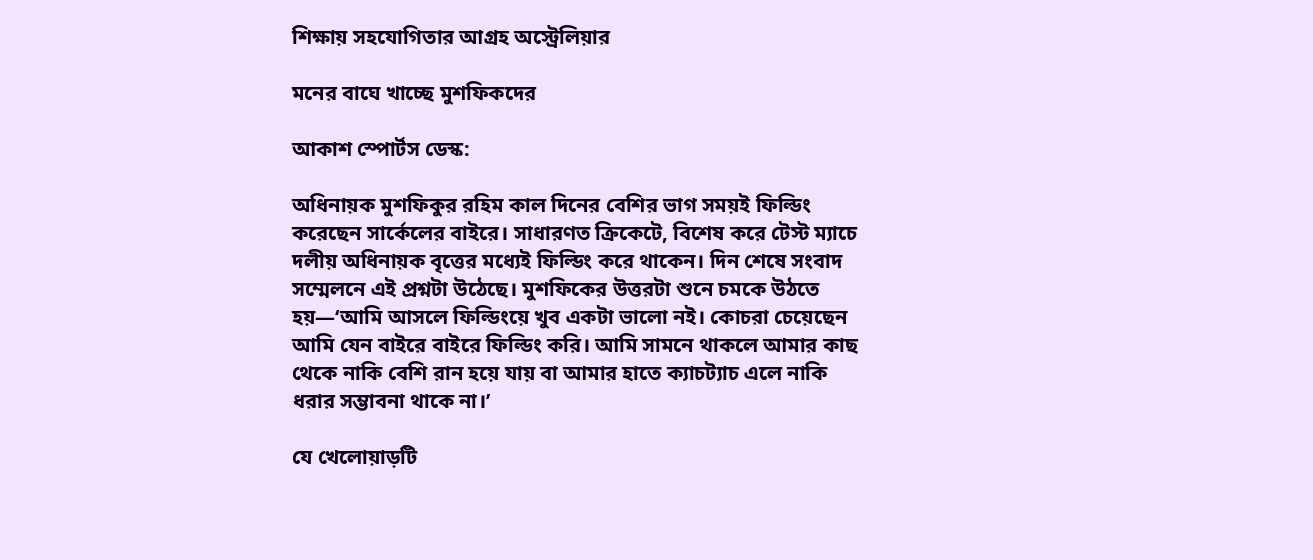শিক্ষায় সহযোগিতার আগ্রহ অস্ট্রেলিয়ার

মনের বাঘে খাচ্ছে মুশফিকদের

আকাশ স্পোর্টস ডেস্ক:

অধিনায়ক মুশফিকুর রহিম কাল দিনের বেশির ভাগ সময়ই ফিল্ডিং করেছেন সার্কেলের বাইরে। সাধারণত ক্রিকেটে, বিশেষ করে টেস্ট ম্যাচে দলীয় অধিনায়ক বৃত্তের মধ্যেই ফিল্ডিং করে থাকেন। দিন শেষে সংবাদ সম্মেলনে এই প্রশ্নটা উঠেছে। মুশফিকের উত্তরটা শুনে চমকে উঠতে হয়—‘আমি আসলে ফিল্ডিংয়ে খুব একটা ভালো নই। কোচরা চেয়েছেন আমি যেন বাইরে বাইরে ফিল্ডিং করি। আমি সামনে থাকলে আমার কাছ থেকে নাকি বেশি রান হয়ে যায় বা আমার হাতে ক্যাচট্যাচ এলে নাকি ধরার সম্ভাবনা থাকে না।’

যে খেলোয়াড়টি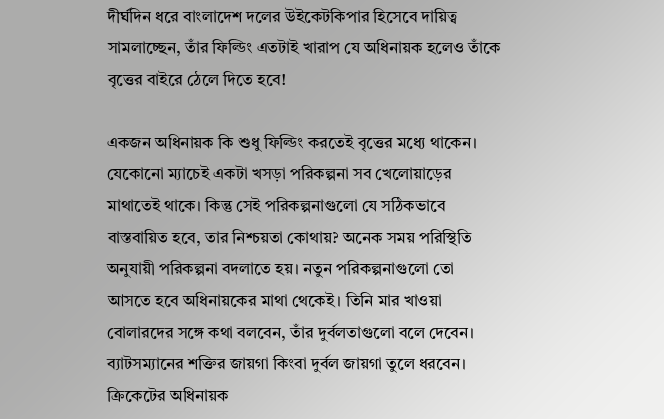দীর্ঘদিন ধরে বাংলাদেশ দলের উইকেটকিপার হিসেবে দায়িত্ব সামলাচ্ছেন, তাঁর ফিল্ডিং এতটাই খারাপ যে অধিনায়ক হলেও তাঁকে বৃত্তের বাইরে ঠেলে দিতে হবে!

একজন অধিনায়ক কি শুধু ফিল্ডিং করতেই বৃত্তের মধ্যে থাকেন। যেকোনো ম্যাচেই একটা খসড়া পরিকল্পনা সব খেলোয়াড়ের মাথাতেই থাকে। কিন্তু সেই পরিকল্পনাগুলো যে সঠিকভাবে বাস্তবায়িত হবে, তার নিশ্চয়তা কোথায়? অনেক সময় পরিস্থিতি অনুযায়ী পরিকল্পনা বদলাতে হয়। নতুন পরিকল্পনাগুলো তো আসতে হবে অধিনায়কের মাথা থেকেই। তিনি মার খাওয়া বোলারদের সঙ্গে কথা বলবেন, তাঁর দুর্বলতাগুলো বলে দেবেন। ব্যাটসম্যানের শক্তির জায়গা কিংবা দুর্বল জায়গা তুলে ধরবেন। ক্রিকেটের অধিনায়ক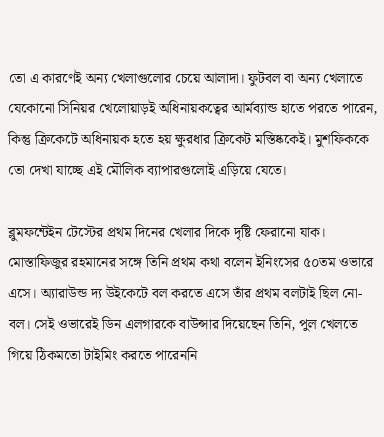তো এ কারণেই অন্য খেলাগুলোর চেয়ে আলাদা। ফুটবল বা অন্য খেলাতে যেকোনো সিনিয়র খেলোয়াড়ই অধিনায়কত্বের আর্মব্যান্ড হাতে পরতে পারেন, কিন্তু ক্রিকেটে অধিনায়ক হতে হয় ক্ষুরধার ক্রিকেট মস্তিষ্ককেই। মুশফিককে তো দেখা যাচ্ছে এই মৌলিক ব্যাপারগুলোই এড়িয়ে যেতে।

ব্লুমফন্টেইন টেস্টের প্রথম দিনের খেলার দিকে দৃষ্টি ফেরানো যাক। মোস্তাফিজুর রহমানের সঙ্গে তিনি প্রথম কথা বলেন ইনিংসের ৫০তম ওভারে এসে। অ্যারাউন্ড দ্য উইকেটে বল করতে এসে তাঁর প্রথম বলটাই ছিল নো-বল। সেই ওভারেই ডিন এলগারকে বাউন্সার দিয়েছেন তিনি, পুল খেলতে গিয়ে ঠিকমতো টাইমিং করতে পারেননি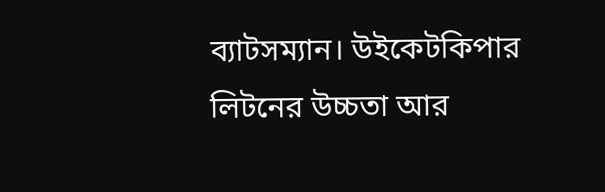ব্যাটসম্যান। উইকেটকিপার লিটনের উচ্চতা আর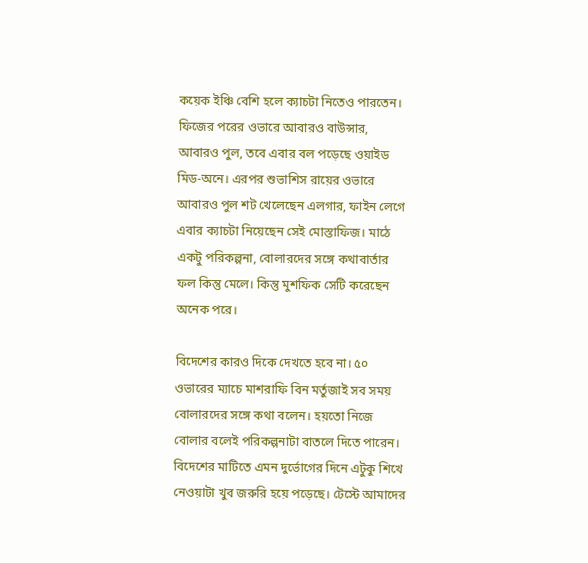কয়েক ইঞ্চি বেশি হলে ক্যাচটা নিতেও পারতেন। ফিজের পরের ওভারে আবারও বাউন্সার, আবারও পুল, তবে এবার বল পড়েছে ওয়াইড মিড-অনে। এরপর শুভাশিস রায়ের ওভারে আবারও পুল শট খেলেছেন এলগার, ফাইন লেগে এবার ক্যাচটা নিয়েছেন সেই মোস্তাফিজ। মাঠে একটু পরিকল্পনা, বোলারদের সঙ্গে কথাবার্তার ফল কিন্তু মেলে। কিন্তু মুশফিক সেটি করেছেন অনেক পরে।

বিদেশের কারও দিকে দেখতে হবে না। ৫০ ওভারের ম্যাচে মাশরাফি বিন মর্তুজাই সব সময় বোলারদের সঙ্গে কথা বলেন। হয়তো নিজে বোলার বলেই পরিকল্পনাটা বাতলে দিতে পারেন। বিদেশের মাটিতে এমন দুর্ভোগের দিনে এটুকু শিখে নেওয়াটা খুব জরুরি হয়ে পড়েছে। টেস্টে আমাদের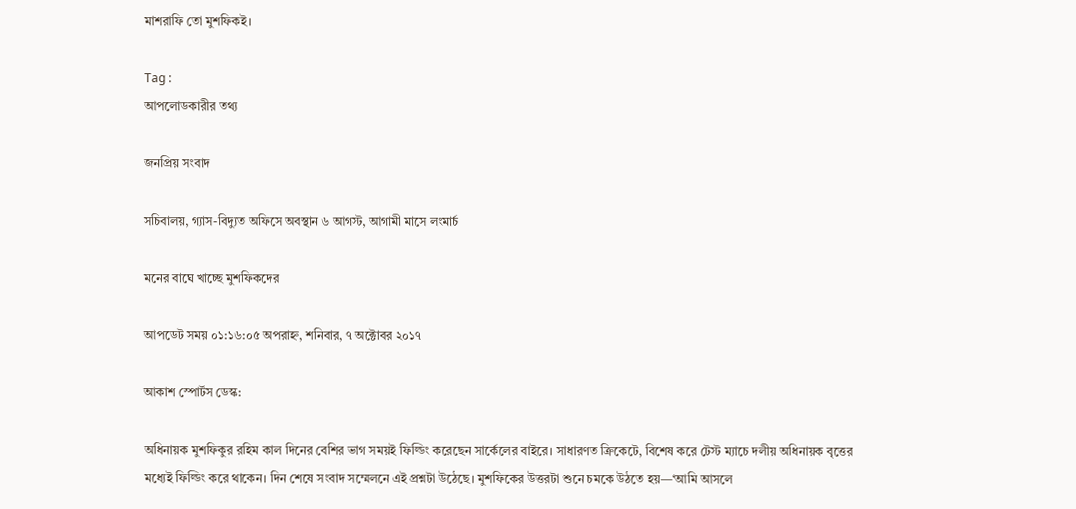মাশরাফি তো মুশফিকই।

Tag :
আপলোডকারীর তথ্য

জনপ্রিয় সংবাদ

সচিবালয়, গ্যাস-বিদ্যুত অফিসে অবস্থান ৬ আগস্ট, আগামী মাসে লংমার্চ

মনের বাঘে খাচ্ছে মুশফিকদের

আপডেট সময় ০১:১৬:০৫ অপরাহ্ন, শনিবার, ৭ অক্টোবর ২০১৭

আকাশ স্পোর্টস ডেস্ক:

অধিনায়ক মুশফিকুর রহিম কাল দিনের বেশির ভাগ সময়ই ফিল্ডিং করেছেন সার্কেলের বাইরে। সাধারণত ক্রিকেটে, বিশেষ করে টেস্ট ম্যাচে দলীয় অধিনায়ক বৃত্তের মধ্যেই ফিল্ডিং করে থাকেন। দিন শেষে সংবাদ সম্মেলনে এই প্রশ্নটা উঠেছে। মুশফিকের উত্তরটা শুনে চমকে উঠতে হয়—‘আমি আসলে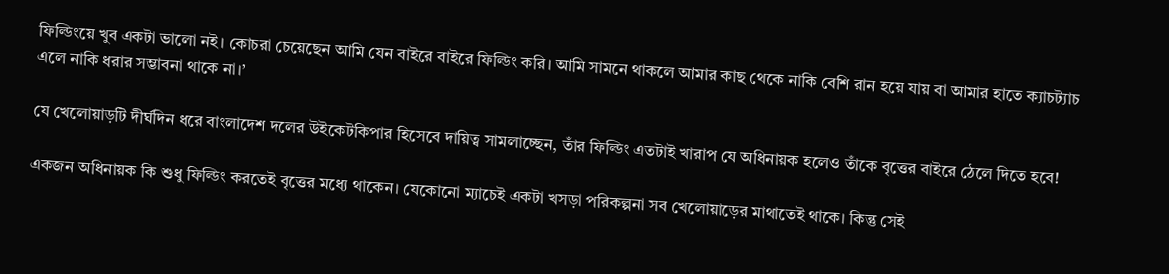ফিল্ডিংয়ে খুব একটা ভালো নই। কোচরা চেয়েছেন আমি যেন বাইরে বাইরে ফিল্ডিং করি। আমি সামনে থাকলে আমার কাছ থেকে নাকি বেশি রান হয়ে যায় বা আমার হাতে ক্যাচট্যাচ এলে নাকি ধরার সম্ভাবনা থাকে না।’

যে খেলোয়াড়টি দীর্ঘদিন ধরে বাংলাদেশ দলের উইকেটকিপার হিসেবে দায়িত্ব সামলাচ্ছেন, তাঁর ফিল্ডিং এতটাই খারাপ যে অধিনায়ক হলেও তাঁকে বৃত্তের বাইরে ঠেলে দিতে হবে!

একজন অধিনায়ক কি শুধু ফিল্ডিং করতেই বৃত্তের মধ্যে থাকেন। যেকোনো ম্যাচেই একটা খসড়া পরিকল্পনা সব খেলোয়াড়ের মাথাতেই থাকে। কিন্তু সেই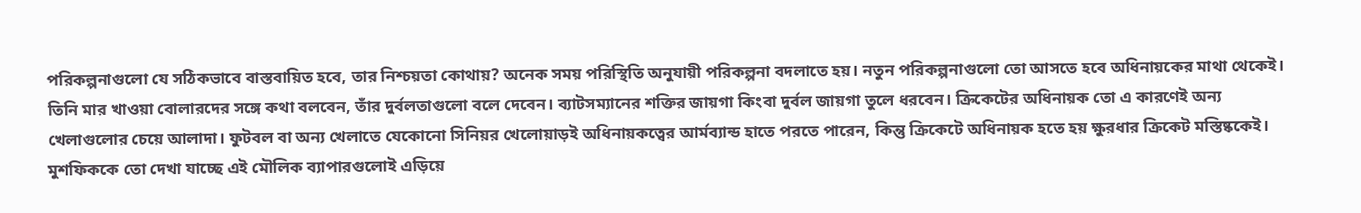পরিকল্পনাগুলো যে সঠিকভাবে বাস্তবায়িত হবে, তার নিশ্চয়তা কোথায়? অনেক সময় পরিস্থিতি অনুযায়ী পরিকল্পনা বদলাতে হয়। নতুন পরিকল্পনাগুলো তো আসতে হবে অধিনায়কের মাথা থেকেই। তিনি মার খাওয়া বোলারদের সঙ্গে কথা বলবেন, তাঁর দুর্বলতাগুলো বলে দেবেন। ব্যাটসম্যানের শক্তির জায়গা কিংবা দুর্বল জায়গা তুলে ধরবেন। ক্রিকেটের অধিনায়ক তো এ কারণেই অন্য খেলাগুলোর চেয়ে আলাদা। ফুটবল বা অন্য খেলাতে যেকোনো সিনিয়র খেলোয়াড়ই অধিনায়কত্বের আর্মব্যান্ড হাতে পরতে পারেন, কিন্তু ক্রিকেটে অধিনায়ক হতে হয় ক্ষুরধার ক্রিকেট মস্তিষ্ককেই। মুশফিককে তো দেখা যাচ্ছে এই মৌলিক ব্যাপারগুলোই এড়িয়ে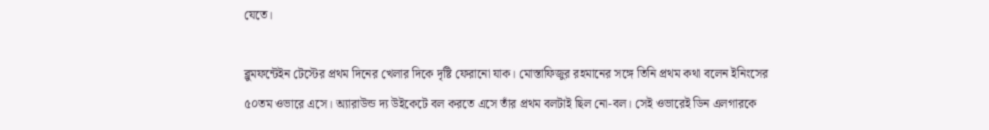যেতে।

ব্লুমফন্টেইন টেস্টের প্রথম দিনের খেলার দিকে দৃষ্টি ফেরানো যাক। মোস্তাফিজুর রহমানের সঙ্গে তিনি প্রথম কথা বলেন ইনিংসের ৫০তম ওভারে এসে। অ্যারাউন্ড দ্য উইকেটে বল করতে এসে তাঁর প্রথম বলটাই ছিল নো-বল। সেই ওভারেই ডিন এলগারকে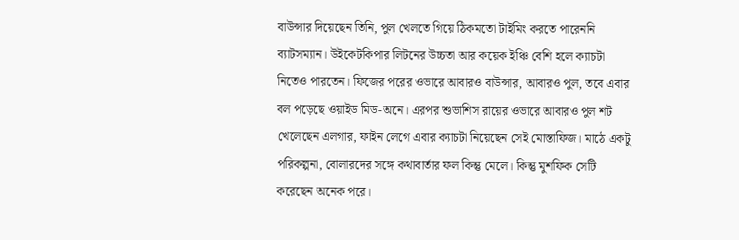বাউন্সার দিয়েছেন তিনি, পুল খেলতে গিয়ে ঠিকমতো টাইমিং করতে পারেননি ব্যাটসম্যান। উইকেটকিপার লিটনের উচ্চতা আর কয়েক ইঞ্চি বেশি হলে ক্যাচটা নিতেও পারতেন। ফিজের পরের ওভারে আবারও বাউন্সার, আবারও পুল, তবে এবার বল পড়েছে ওয়াইড মিড-অনে। এরপর শুভাশিস রায়ের ওভারে আবারও পুল শট খেলেছেন এলগার, ফাইন লেগে এবার ক্যাচটা নিয়েছেন সেই মোস্তাফিজ। মাঠে একটু পরিকল্পনা, বোলারদের সঙ্গে কথাবার্তার ফল কিন্তু মেলে। কিন্তু মুশফিক সেটি করেছেন অনেক পরে।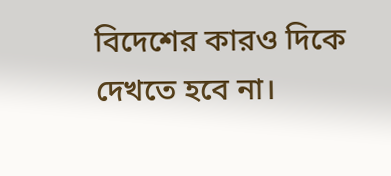বিদেশের কারও দিকে দেখতে হবে না।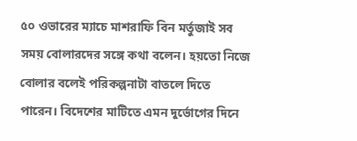৫০ ওভারের ম্যাচে মাশরাফি বিন মর্তুজাই সব সময় বোলারদের সঙ্গে কথা বলেন। হয়তো নিজে বোলার বলেই পরিকল্পনাটা বাতলে দিতে পারেন। বিদেশের মাটিতে এমন দুর্ভোগের দিনে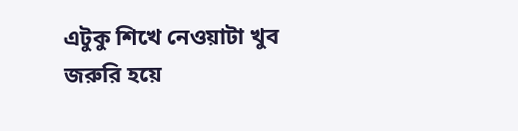এটুকু শিখে নেওয়াটা খুব জরুরি হয়ে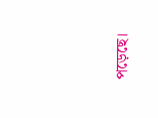পড়েছে।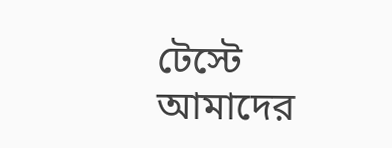টেস্টে আমাদের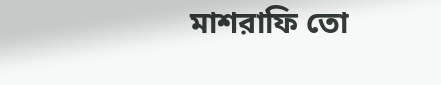মাশরাফি তো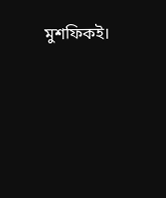মুশফিকই।